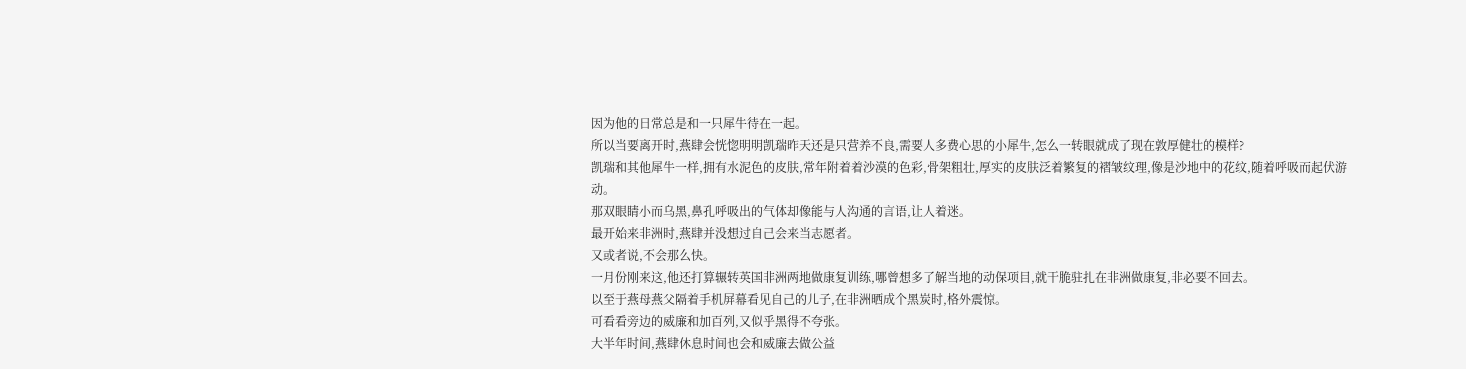因为他的日常总是和一只犀牛待在一起。
所以当要离开时,燕肆会恍惚明明凯瑞昨天还是只营养不良,需要人多费心思的小犀牛,怎么一转眼就成了现在敦厚健壮的模样?
凯瑞和其他犀牛一样,拥有水泥色的皮肤,常年附着着沙漠的色彩,骨架粗壮,厚实的皮肤泛着繁复的褶皱纹理,像是沙地中的花纹,随着呼吸而起伏游动。
那双眼睛小而乌黑,鼻孔呼吸出的气体却像能与人沟通的言语,让人着迷。
最开始来非洲时,燕肆并没想过自己会来当志愿者。
又或者说,不会那么快。
一月份刚来这,他还打算辗转英国非洲两地做康复训练,哪曾想多了解当地的动保项目,就干脆驻扎在非洲做康复,非必要不回去。
以至于燕母燕父隔着手机屏幕看见自己的儿子,在非洲晒成个黑炭时,格外震惊。
可看看旁边的威廉和加百列,又似乎黑得不夸张。
大半年时间,燕肆休息时间也会和威廉去做公益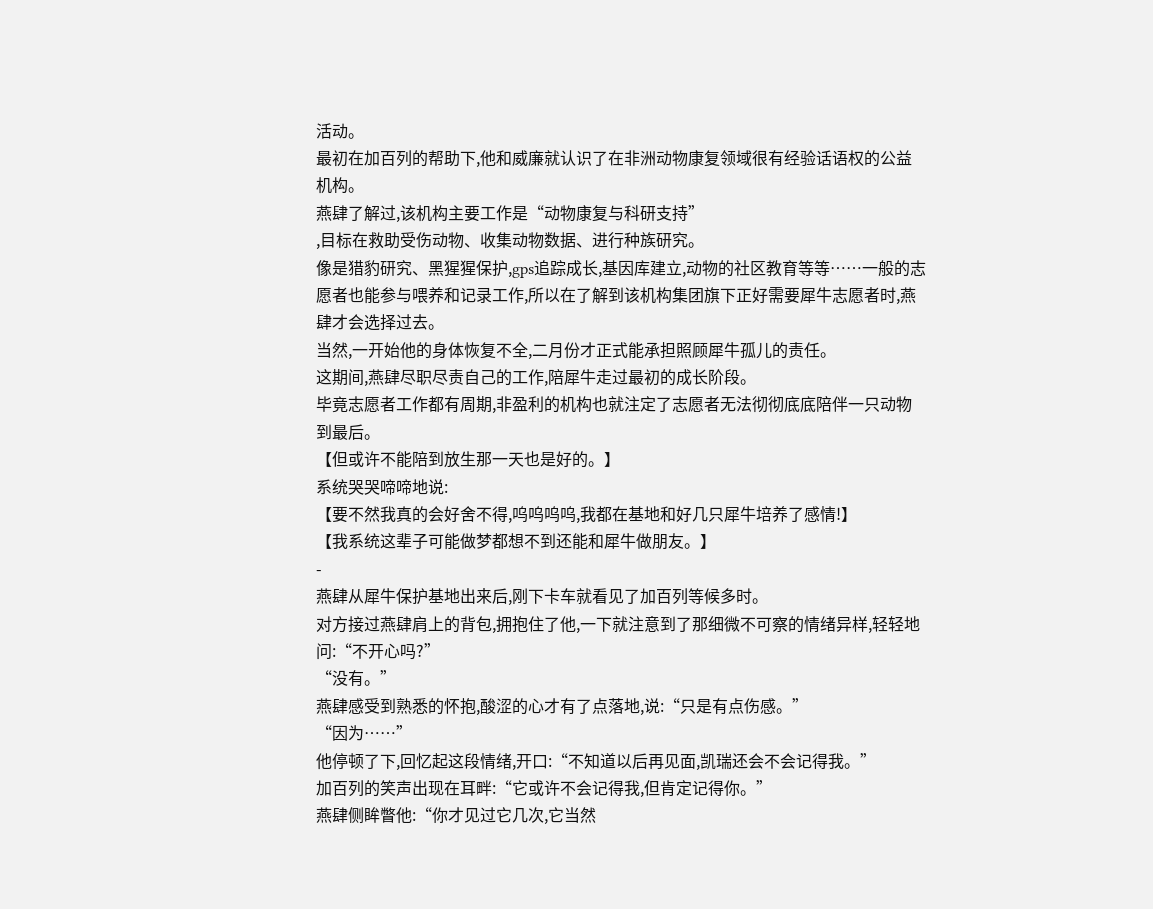活动。
最初在加百列的帮助下,他和威廉就认识了在非洲动物康复领域很有经验话语权的公益机构。
燕肆了解过,该机构主要工作是“动物康复与科研支持”
,目标在救助受伤动物、收集动物数据、进行种族研究。
像是猎豹研究、黑猩猩保护,gps追踪成长,基因库建立,动物的社区教育等等……一般的志愿者也能参与喂养和记录工作,所以在了解到该机构集团旗下正好需要犀牛志愿者时,燕肆才会选择过去。
当然,一开始他的身体恢复不全,二月份才正式能承担照顾犀牛孤儿的责任。
这期间,燕肆尽职尽责自己的工作,陪犀牛走过最初的成长阶段。
毕竟志愿者工作都有周期,非盈利的机构也就注定了志愿者无法彻彻底底陪伴一只动物到最后。
【但或许不能陪到放生那一天也是好的。】
系统哭哭啼啼地说:
【要不然我真的会好舍不得,呜呜呜呜,我都在基地和好几只犀牛培养了感情!】
【我系统这辈子可能做梦都想不到还能和犀牛做朋友。】
-
燕肆从犀牛保护基地出来后,刚下卡车就看见了加百列等候多时。
对方接过燕肆肩上的背包,拥抱住了他,一下就注意到了那细微不可察的情绪异样,轻轻地问:“不开心吗?”
“没有。”
燕肆感受到熟悉的怀抱,酸涩的心才有了点落地,说:“只是有点伤感。”
“因为……”
他停顿了下,回忆起这段情绪,开口:“不知道以后再见面,凯瑞还会不会记得我。”
加百列的笑声出现在耳畔:“它或许不会记得我,但肯定记得你。”
燕肆侧眸瞥他:“你才见过它几次,它当然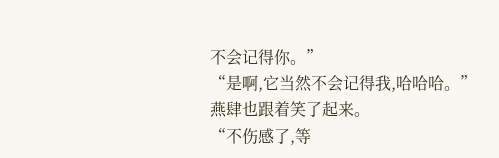不会记得你。”
“是啊,它当然不会记得我,哈哈哈。”
燕肆也跟着笑了起来。
“不伤感了,等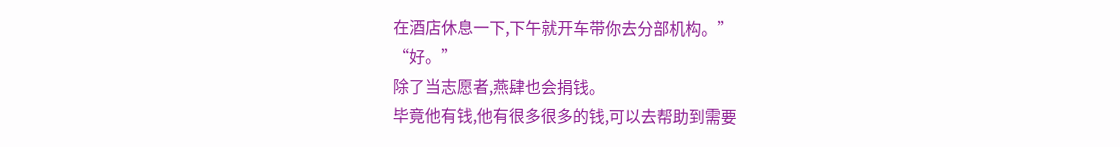在酒店休息一下,下午就开车带你去分部机构。”
“好。”
除了当志愿者,燕肆也会捐钱。
毕竟他有钱,他有很多很多的钱,可以去帮助到需要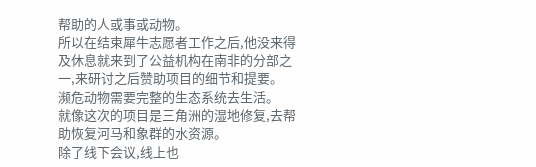帮助的人或事或动物。
所以在结束犀牛志愿者工作之后,他没来得及休息就来到了公益机构在南非的分部之一,来研讨之后赞助项目的细节和提要。
濒危动物需要完整的生态系统去生活。
就像这次的项目是三角洲的湿地修复,去帮助恢复河马和象群的水资源。
除了线下会议,线上也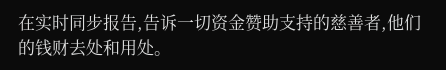在实时同步报告,告诉一切资金赞助支持的慈善者,他们的钱财去处和用处。